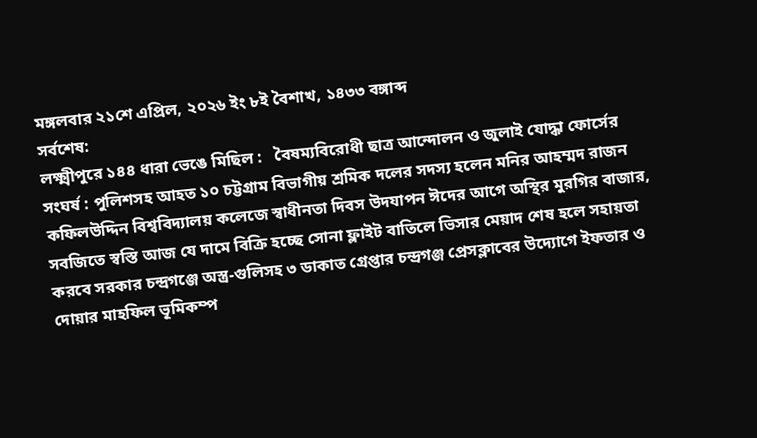মঙ্গলবার ২১শে এপ্রিল, ২০২৬ ইং ৮ই বৈশাখ, ১৪৩৩ বঙ্গাব্দ
সর্বশেষ:
লক্ষ্মীপুরে ১৪৪ ধারা ভেঙে মিছিল :   বৈষম্যবিরোধী ছাত্র আন্দোলন ও জুলাই যোদ্ধা ফোর্সের সংঘর্ষ : পুলিশসহ আহত ১০ চট্টগ্রাম বিভাগীয় শ্রমিক দলের সদস্য হলেন মনির আহম্মদ রাজন কফিলউদ্দিন বিশ্ববিদ্যালয় কলেজে স্বাধীনতা দিবস উদযাপন ঈদের আগে অস্থির মুরগির বাজার, সবজিতে স্বস্তি আজ যে দামে বিক্রি হচ্ছে সোনা ফ্লাইট বাতিলে ভিসার মেয়াদ শেষ হলে সহায়তা করবে সরকার চন্দ্রগঞ্জে অস্ত্র-গুলিসহ ৩ ডাকাত গ্রেপ্তার চন্দ্রগঞ্জ প্রেসক্লাবের উদ্যোগে ইফতার ও দোয়ার মাহফিল ভূমিকম্প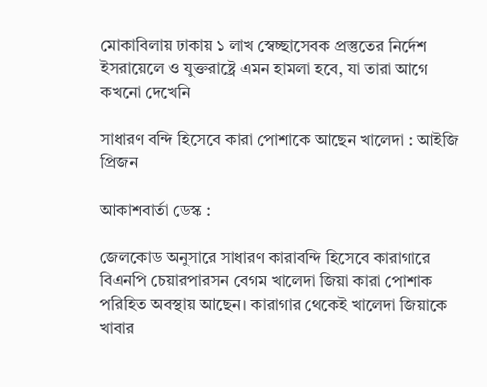মোকাবিলায় ঢাকায় ১ লাখ স্বেচ্ছাসেবক প্রস্তুতের নির্দেশ ইসরায়েলে ও যুক্তরাষ্ট্রে এমন হামলা হবে, যা তারা আগে কখনো দেখেনি

সাধারণ বন্দি হিসেবে কারা পোশাকে আছেন খালেদা : আইজি প্রিজন

আকাশবার্তা ডেস্ক :

জেলকোড অনুসারে সাধারণ কারাবন্দি হিসেবে কারাগারে বিএনপি চেয়ারপারসন বেগম খালেদা জিয়া কারা পোশাক পরিহিত অবস্থায় আছেন। কারাগার থেকেই খালেদা জিয়াকে খাবার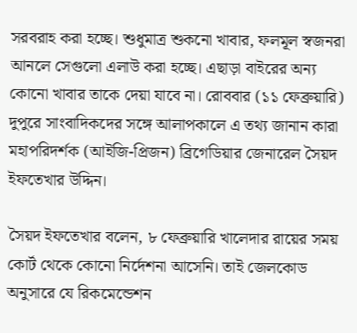সরবরাহ করা হচ্ছে। শুধুমাত্র শুকনো খাবার, ফলমূল স্বজনরা আনলে সেগুলো এলাউ করা হচ্ছে। এছাড়া বাইরের অন্য কোনো খাবার তাকে দেয়া যাবে না। রোববার (১১ ফেব্রুয়ারি) দুপুরে সাংবাদিকদের সঙ্গে আলাপকালে এ তথ্য জানান কারা মহাপরিদর্শক (আইজি-প্রিজন) ব্রিগেডিয়ার জেনারেল সৈয়দ ইফতেখার উদ্দিন।

সৈয়দ ইফতেখার বলেন, ৮ ফেব্রুয়ারি খালেদার রায়ের সময় কোর্ট থেকে কোনো নির্দেশনা আসেনি। তাই জেলকোড অনুসারে যে রিকমেন্ডেশন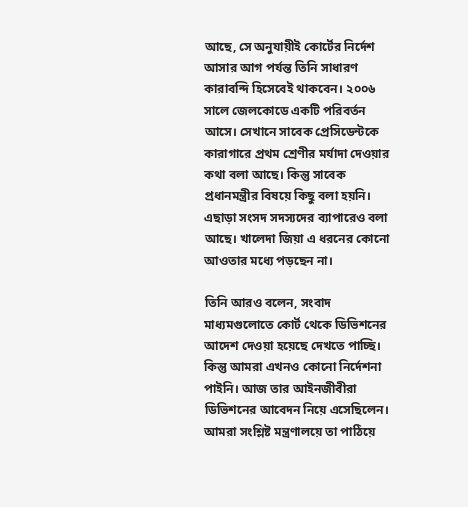আছে, সে অনুযায়ীই কোর্টের নির্দেশ আসার আগ পর্যন্ত তিনি সাধারণ কারাবন্দি হিসেবেই থাকবেন। ২০০৬ সালে জেলকোডে একটি পরিবর্তন আসে। সেখানে সাবেক প্রেসিডেন্টকে কারাগারে প্রথম শ্রেণীর মর্যাদা দেওয়ার কথা বলা আছে। কিন্তু সাবেক প্রধানমন্ত্রীর বিষয়ে কিছু বলা হয়নি। এছাড়া সংসদ সদস্যদের ব্যাপারেও বলা আছে। খালেদা জিয়া এ ধরনের কোনো আওতার মধ্যে পড়ছেন না।

তিনি আরও বলেন, সংবাদ মাধ্যমগুলোতে কোর্ট থেকে ডিভিশনের আদেশ দেওয়া হয়েছে দেখতে পাচ্ছি। কিন্তু আমরা এখনও কোনো নির্দেশনা পাইনি। আজ তার আইনজীবীরা ডিভিশনের আবেদন নিয়ে এসেছিলেন। আমরা সংশ্লিষ্ট মন্ত্রণালয়ে তা পাঠিয়ে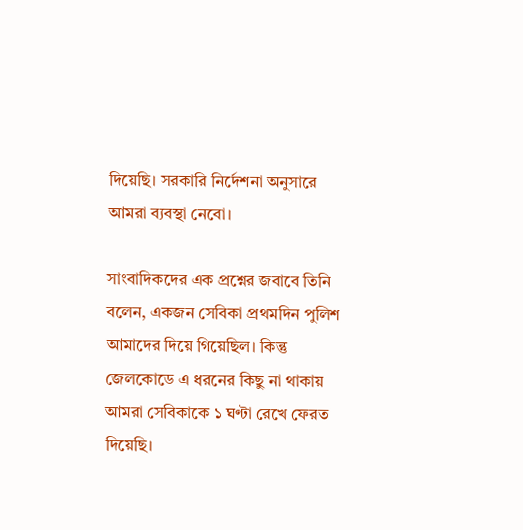দিয়েছি। সরকারি নির্দেশনা অনুসারে আমরা ব্যবস্থা নেবো।

সাংবাদিকদের এক প্রশ্নের জবাবে তিনি বলেন, একজন সেবিকা প্রথমদিন পুলিশ আমাদের দিয়ে গিয়েছিল। কিন্তু জেলকোডে এ ধরনের কিছু না থাকায় আমরা সেবিকাকে ১ ঘণ্টা রেখে ফেরত দিয়েছি।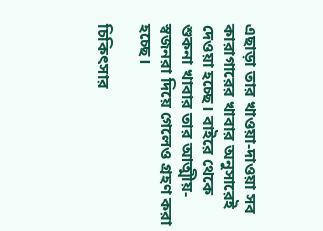এছাড়া তার খাওয়া-দাওয়া সব কারাগারের খাবার অনুসারেই দেওয়া হচ্ছে। বাইরে থেকে শুকনা খাবার তার আত্মীয়-স্বজনরা দিয়ে গেলেও গ্রহণ করা হচ্ছে।

চিকিৎসার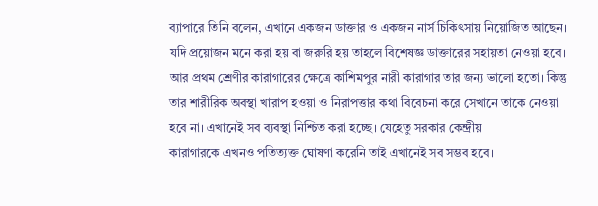ব্যাপারে তিনি বলেন, এখানে একজন ডাক্তার ও একজন নার্স চিকিৎসায় নিয়োজিত আছেন। যদি প্রয়োজন মনে করা হয় বা জরুরি হয় তাহলে বিশেষজ্ঞ ডাক্তারের সহায়তা নেওয়া হবে। আর প্রথম শ্রেণীর কারাগারের ক্ষেত্রে কাশিমপুর নারী কারাগার তার জন্য ভালো হতো। কিন্তু তার শারীরিক অবস্থা খারাপ হওয়া ও নিরাপত্তার কথা বিবেচনা করে সেখানে তাকে নেওয়া হবে না। এখানেই সব ব্যবস্থা নিশ্চিত করা হচ্ছে। যেহেতু সরকার কেন্দ্রীয়
কারাগারকে এখনও পতিত্যক্ত ঘোষণা করেনি তাই এখানেই সব সম্ভব হবে।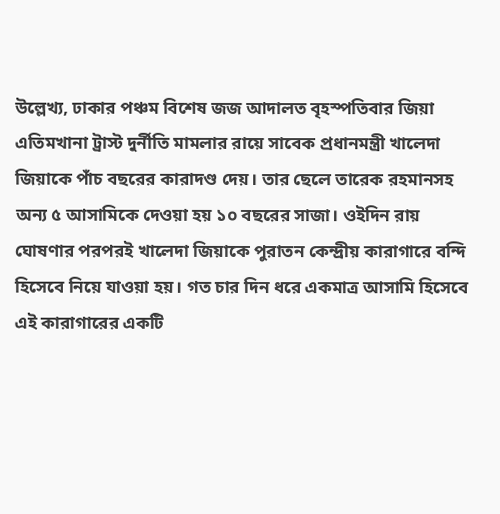উল্লেখ্য, ঢাকার পঞ্চম বিশেষ জজ আদালত বৃহস্পতিবার জিয়া এতিমখানা ট্রাস্ট দুর্নীতি মামলার রায়ে সাবেক প্রধানমন্ত্রী খালেদা জিয়াকে পাঁচ বছরের কারাদণ্ড দেয়। তার ছেলে তারেক রহমানসহ অন্য ৫ আসামিকে দেওয়া হয় ১০ বছরের সাজা। ওইদিন রায় ঘোষণার পরপরই খালেদা জিয়াকে পুরাতন কেন্দ্রীয় কারাগারে বন্দি হিসেবে নিয়ে যাওয়া হয়। গত চার দিন ধরে একমাত্র আসামি হিসেবে এই কারাগারের একটি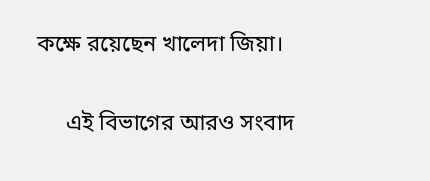কক্ষে রয়েছেন খালেদা জিয়া।

     এই বিভাগের আরও সংবাদ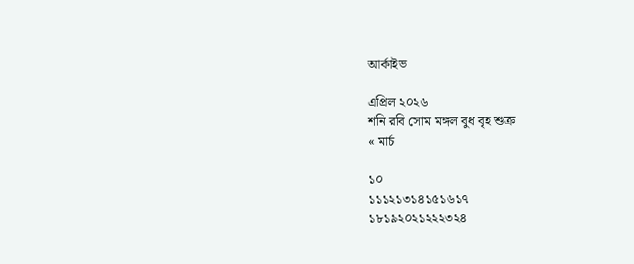আর্কাইভ

এপ্রিল ২০২৬
শনি রবি সোম মঙ্গল বুধ বৃহ শুক্র
« মার্চ

১০
১১১২১৩১৪১৫১৬১৭
১৮১৯২০২১২২২৩২৪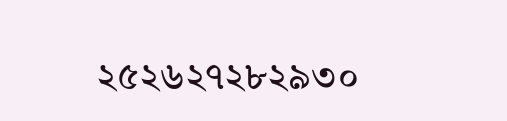২৫২৬২৭২৮২৯৩০